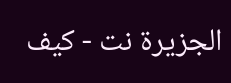الجزيرة نت - كيف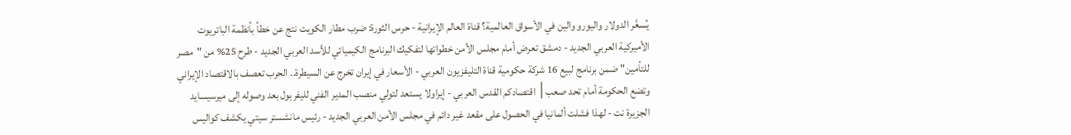يُسعَّر الدولار واليورو والين في الأسواق العالمية؟ قناة العالم الإيرانية - حرس الثورة: ضرب مطار الكويت نتج عن خطأ بأنظمة الباتريوت الأميركية العربي الجديد - دمشق تعرض أمام مجلس الأمن خطواتها لتفكيك البرنامج الكيميائي للأسد العربي الجديد - طرح 25% من "مصر للتأمين" ضمن برنامج لبيع 16 شركة حكومية قناة التليفزيون العربي - الأسعار في إيران تخرج عن السيطرة.. الحرب تعصف بالاقتصاد الإيراني وتضع الحكومة أمام تحد صعب│ اقتصادكم القدس العربي - إيراولا يستعد لتولي منصب المدير الفني لليفربول بعد وصوله إلى ميرسيسايد الجزيرة نت - لهذا فشلت ألمانيا في الحصول على مقعد غير دائم في مجلس الأمن العربي الجديد - رئيس مانشستر سيتي يكشف كواليس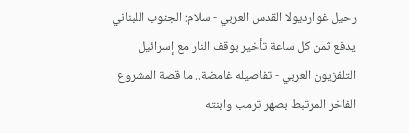رحيل غوارديولا القدس العربي - سلام: الجنوب اللبناني يدفع ثمن كل ساعة تأخير بوقف النار مع إسرائيل التلفزيون العربي - تفاصيله غامضة.. ما قصة المشروع الفاخر المرتبط بصهر ترمب وابنته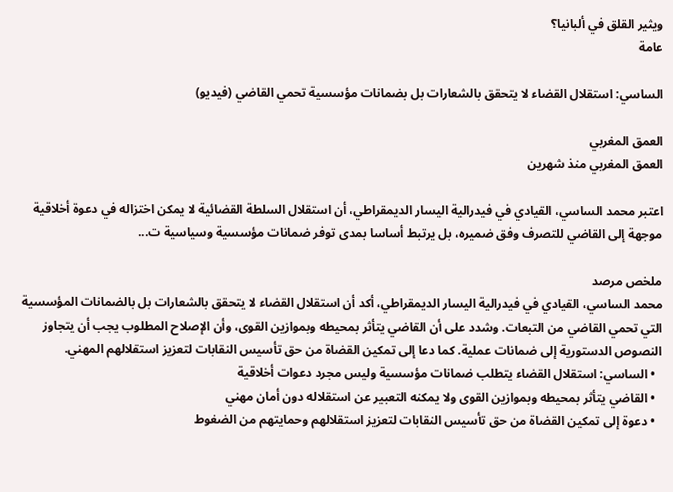ويثير القلق في ألبانيا؟
عامة

الساسي: استقلال القضاء لا يتحقق بالشعارات بل بضمانات مؤسسية تحمي القاضي (فيديو)

العمق المغربي
العمق المغربي منذ شهرين

اعتبر محمد الساسي، القيادي في فيدرالية اليسار الديمقراطي، أن استقلال السلطة القضائية لا يمكن اختزاله في دعوة أخلاقية موجهة إلى القاضي للتصرف وفق ضميره، بل يرتبط أساسا بمدى توفر ضمانات مؤسسية وسياسية ت...

ملخص مرصد
محمد الساسي، القيادي في فيدرالية اليسار الديمقراطي، أكد أن استقلال القضاء لا يتحقق بالشعارات بل بالضمانات المؤسسية التي تحمي القاضي من التبعات. وشدد على أن القاضي يتأثر بمحيطه وبموازين القوى، وأن الإصلاح المطلوب يجب أن يتجاوز النصوص الدستورية إلى ضمانات عملية. كما دعا إلى تمكين القضاة من حق تأسيس النقابات لتعزيز استقلالهم المهني.
  • الساسي: استقلال القضاء يتطلب ضمانات مؤسسية وليس مجرد دعوات أخلاقية
  • القاضي يتأثر بمحيطه وبموازين القوى ولا يمكنه التعبير عن استقلاله دون أمان مهني
  • دعوة إلى تمكين القضاة من حق تأسيس النقابات لتعزيز استقلالهم وحمايتهم من الضغوط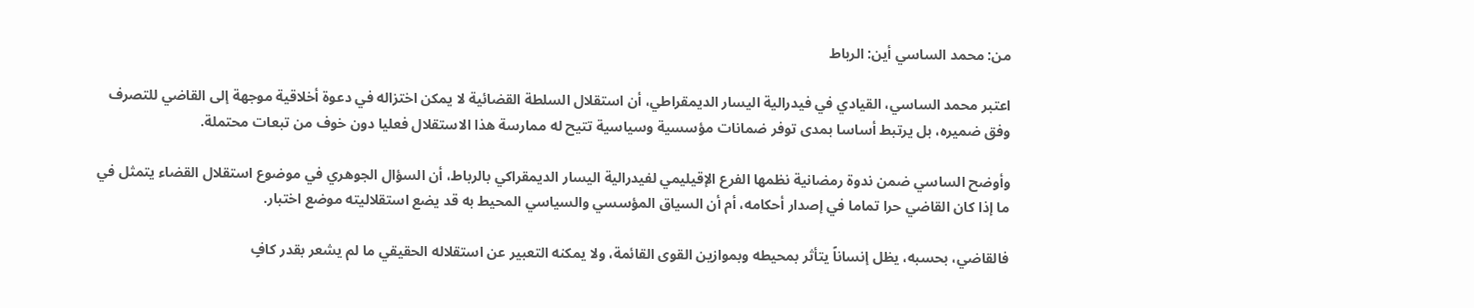من: محمد الساسي أين: الرباط

اعتبر محمد الساسي، القيادي في فيدرالية اليسار الديمقراطي، أن استقلال السلطة القضائية لا يمكن اختزاله في دعوة أخلاقية موجهة إلى القاضي للتصرف وفق ضميره، بل يرتبط أساسا بمدى توفر ضمانات مؤسسية وسياسية تتيح له ممارسة هذا الاستقلال فعليا دون خوف من تبعات محتملة.

وأوضح الساسي ضمن ندوة رمضانية نظمها الفرع الإقيليمي لفيدرالية اليسار الديمقراكي بالرباط، أن السؤال الجوهري في موضوع استقلال القضاء يتمثل في ما إذا كان القاضي حرا تماما في إصدار أحكامه، أم أن السياق المؤسسي والسياسي المحيط به قد يضع استقلاليته موضع اختبار.

فالقاضي، بحسبه، يظل إنساناً يتأثر بمحيطه وبموازين القوى القائمة، ولا يمكنه التعبير عن استقلاله الحقيقي ما لم يشعر بقدر كافٍ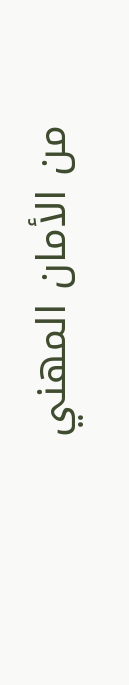من الأمان المهني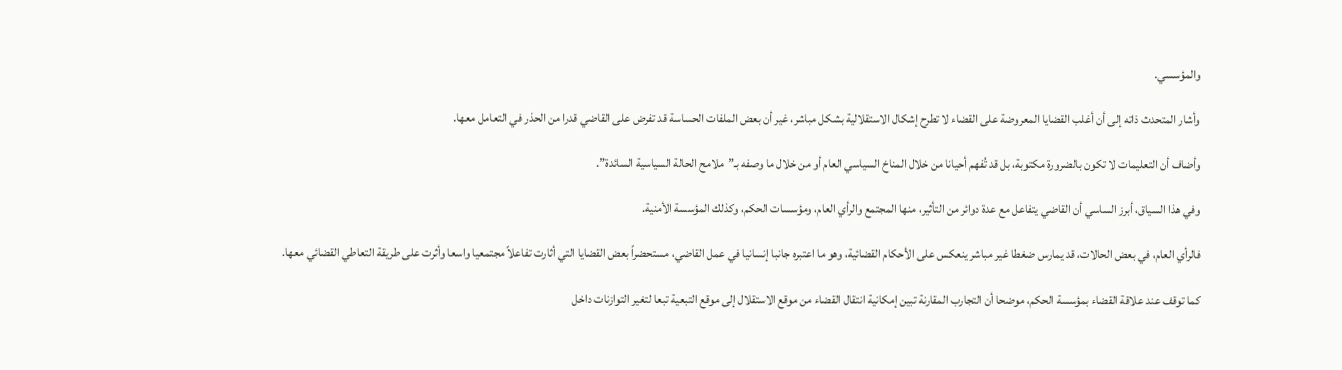والمؤسسي.

وأشار المتحدث ذاته إلى أن أغلب القضايا المعروضة على القضاء لا تطرح إشكال الاستقلالية بشكل مباشر، غير أن بعض الملفات الحساسة قد تفرض على القاضي قدرا من الحذر في التعامل معها.

وأضاف أن التعليمات لا تكون بالضرورة مكتوبة، بل قد تُفهم أحيانا من خلال المناخ السياسي العام أو من خلال ما وصفه بـ”ملامح الحالة السياسية السائدة”.

وفي هذا السياق، أبرز الساسي أن القاضي يتفاعل مع عدة دوائر من التأثير، منها المجتمع والرأي العام، ومؤسسات الحكم، وكذلك المؤسسة الأمنية.

فالرأي العام، في بعض الحالات، قد يمارس ضغطا غير مباشر ينعكس على الأحكام القضائية، وهو ما اعتبره جانبا إنسانيا في عمل القاضي، مستحضراً بعض القضايا التي أثارت تفاعلاً مجتمعيا واسعا وأثرت على طريقة التعاطي القضائي معها.

كما توقف عند علاقة القضاء بمؤسسة الحكم، موضحا أن التجارب المقارنة تبين إمكانية انتقال القضاء من موقع الاستقلال إلى موقع التبعية تبعا لتغير التوازنات داخل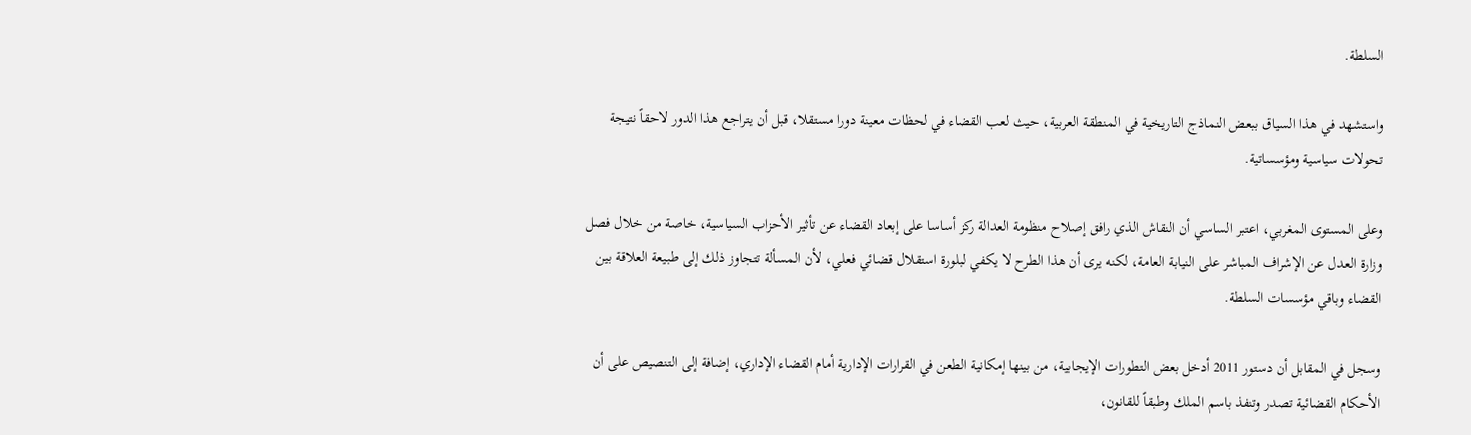السلطة.

واستشهد في هذا السياق ببعض النماذج التاريخية في المنطقة العربية، حيث لعب القضاء في لحظات معينة دورا مستقلا، قبل أن يتراجع هذا الدور لاحقاً نتيجة تحولات سياسية ومؤسساتية.

وعلى المستوى المغربي، اعتبر الساسي أن النقاش الذي رافق إصلاح منظومة العدالة ركز أساسا على إبعاد القضاء عن تأثير الأحزاب السياسية، خاصة من خلال فصل وزارة العدل عن الإشراف المباشر على النيابة العامة، لكنه يرى أن هذا الطرح لا يكفي لبلورة استقلال قضائي فعلي، لأن المسألة تتجاوز ذلك إلى طبيعة العلاقة بين القضاء وباقي مؤسسات السلطة.

وسجل في المقابل أن دستور 2011 أدخل بعض التطورات الإيجابية، من بينها إمكانية الطعن في القرارات الإدارية أمام القضاء الإداري، إضافة إلى التنصيص على أن الأحكام القضائية تصدر وتنفذ باسم الملك وطبقاً للقانون،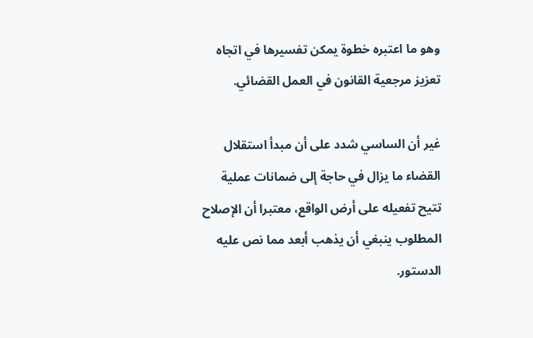وهو ما اعتبره خطوة يمكن تفسيرها في اتجاه تعزيز مرجعية القانون في العمل القضائي.

غير أن الساسي شدد على أن مبدأ استقلال القضاء ما يزال في حاجة إلى ضمانات عملية تتيح تفعيله على أرض الواقع، معتبرا أن الإصلاح المطلوب ينبغي أن يذهب أبعد مما نص عليه الدستور.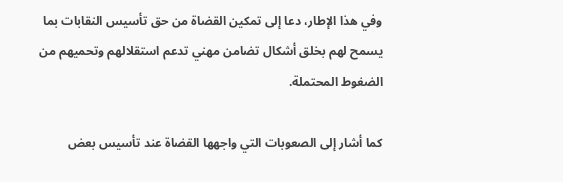وفي هذا الإطار، دعا إلى تمكين القضاة من حق تأسيس النقابات بما يسمح لهم بخلق أشكال تضامن مهني تدعم استقلالهم وتحميهم من الضغوط المحتملة.

كما أشار إلى الصعوبات التي واجهها القضاة عند تأسيس بعض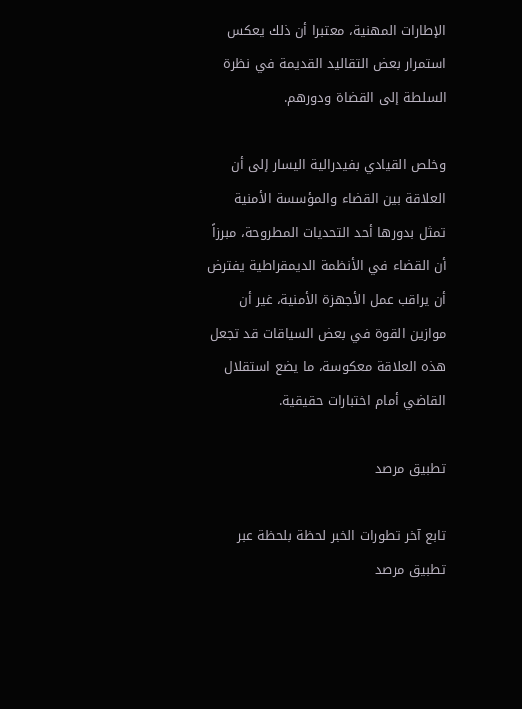الإطارات المهنية، معتبرا أن ذلك يعكس استمرار بعض التقاليد القديمة في نظرة السلطة إلى القضاة ودورهم.

وخلص القيادي بفيدرالية اليسار إلى أن العلاقة بين القضاء والمؤسسة الأمنية تمثل بدورها أحد التحديات المطروحة، مبرزاً أن القضاء في الأنظمة الديمقراطية يفترض أن يراقب عمل الأجهزة الأمنية، غير أن موازين القوة في بعض السياقات قد تجعل هذه العلاقة معكوسة، ما يضع استقلال القاضي أمام اختبارات حقيقية.

تطبيق مرصد

تابع آخر تطورات الخبر لحظة بلحظة عبر تطبيق مرصد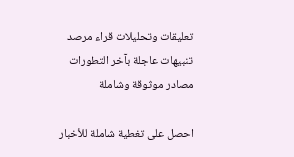تعليقات وتحليلات قراء مرصد
تنبيهات عاجلة بآخر التطورات
مصادر موثوقة وشاملة

احصل على تغطية شاملة للأخبار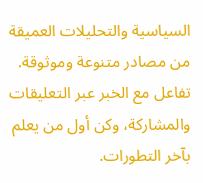السياسية والتحليلات العميقة من مصادر متنوعة وموثوقة. تفاعل مع الخبر عبر التعليقات والمشاركة، وكن أول من يعلم بآخر التطورات.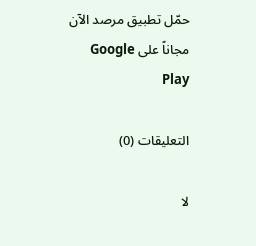حمّل تطبيق مرصد الآن مجاناً على Google Play

التعليقات (0)

لا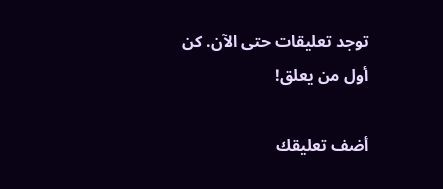توجد تعليقات حتى الآن. كن أول من يعلق!

أضف تعليقك